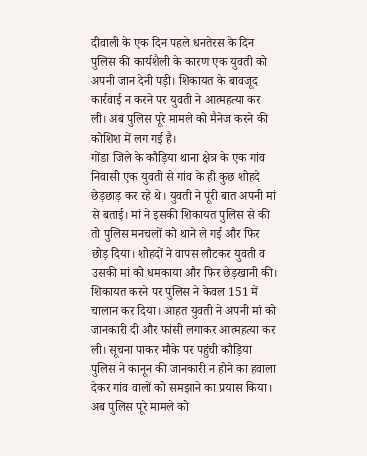दीवाली के एक दिन पहले धनतेरस के दिन पुलिस की कार्यशैली के कारण एक युवती को अपनी जान देनी पड़ी। शिकायत के बावजूद कार्रवाई न करने पर युवती ने आत्महत्या कर ली। अब पुलिस पूरे मामले को मैनेज करने की कोशिश में लग गई है।
गोंडा जिले के कौड़िया थाना क्षेत्र के एक गांव निवासी एक युवती से गांव के ही कुछ शोहदे छेड़छाड़ कर रहे थे। युवती ने पूरी बात अपनी मां से बताई। मां ने इसकी शिकायत पुलिस से की तो पुलिस मनचलों को थाने ले गई और फिर छोड़ दिया। शोहदों ने वापस लौटकर युवती व उसकी मां को धमकाया और फिर छेड़खानी की।
शिकायत करने पर पुलिस ने केवल 151 में चालान कर दिया। आहत युवती ने अपनी मां को जानकारी दी और फांसी लगाकर आत्महत्या कर ली। सूचना पाकर मौके पर पहुंची कौड़िया पुलिस ने कानून की जानकारी न होने का हवाला देकर गांव वालों को समझाने का प्रयास किया। अब पुलिस पूरे मामले को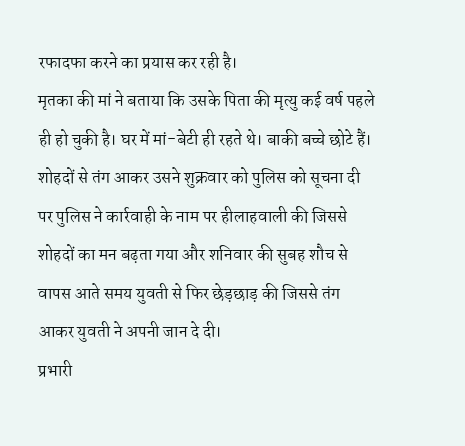रफादफा करने का प्रयास कर रही है।
मृतका की मां ने बताया कि उसके पिता की मृत्यु कई वर्ष पहले ही हो चुकी है। घर में मां-बेटी ही रहते थे। बाकी बच्चे छोटे हैं। शोहदों से तंग आकर उसने शुक्रवार को पुलिस को सूचना दी पर पुलिस ने कार्रवाही के नाम पर हीलाहवाली की जिससे शोहदों का मन बढ़ता गया और शनिवार की सुबह शौच से वापस आते समय युवती से फिर छेड़छाड़ की जिससे तंग आकर युवती ने अपनी जान दे दी।
प्रभारी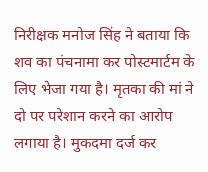निरीक्षक मनोज सिंह ने बताया कि शव का पंचनामा कर पोस्टमार्टम के लिए भेजा गया है। मृतका की मां ने दो पर परेशान करने का आरोप लगाया है। मुकदमा दर्ज कर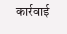कार्रवाई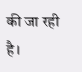की जा रही है।